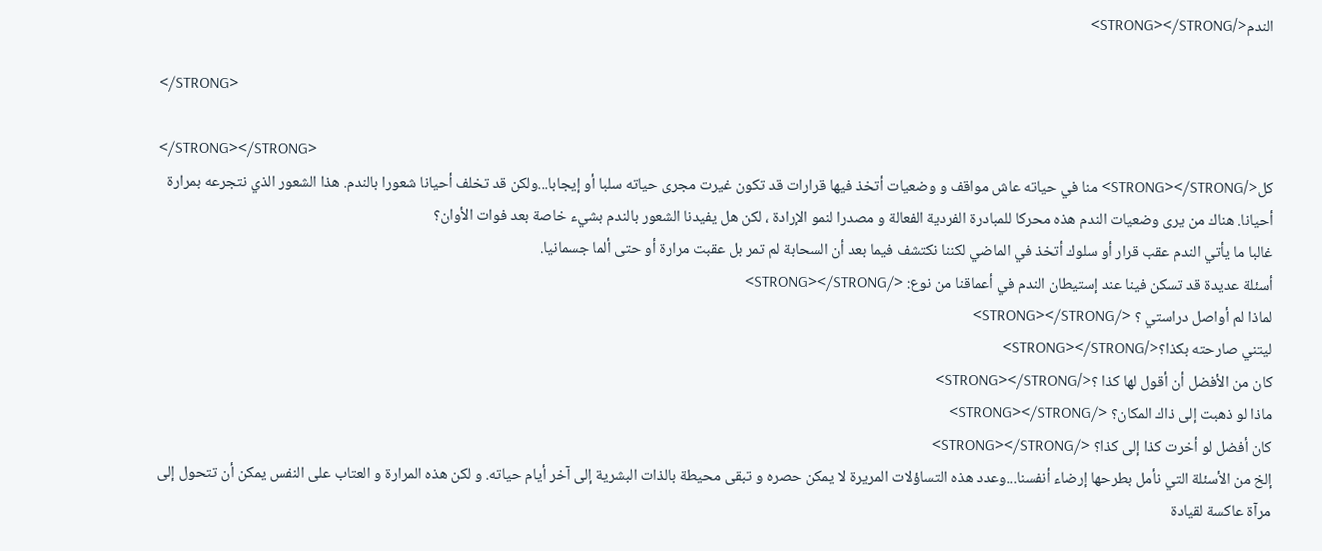الندم</STRONG></STRONG>

</STRONG>

</STRONG></STRONG>
كل</STRONG></STRONG> منا في حياته عاش مواقف و وضعيات أتخذ فيها قرارات قد تكون غيرت مجرى حياته سلبا أو إيجابا...ولكن قد تخلف أحيانا شعورا بالندم. هذا الشعور الذي نتجرعه بمرارة أحيانا. هناك من يرى وضعيات الندم هذه محركا للمبادرة الفردية الفعالة و مصدرا لنمو الإرادة ، لكن هل يفيدنا الشعور بالندم بشيء خاصة بعد فوات الأوان؟
غالبا ما يأتي الندم عقب قرار أو سلوك أتخذ في الماضي لكننا نكتشف فيما بعد أن السحابة لم تمر بل عقبت مرارة أو حتى ألما جسمانيا.
أسئلة عديدة قد تسكن فينا عند إستيطان الندم في أعماقنا من نوع: </STRONG></STRONG>
لماذا لم أواصل دراستي ؟ </STRONG></STRONG>
ليتني صارحته بكذا؟</STRONG></STRONG>
كان من الأفضل أن أقول لها كذا ؟</STRONG></STRONG>
ماذا لو ذهبت إلى ذاك المكان؟ </STRONG></STRONG>
كان أفضل لو أخرت كذا إلى كذا؟ </STRONG></STRONG>
إلخ من الأسئلة التي نأمل بطرحها إرضاء أنفسنا...وعدد هذه التساؤلات المريرة لا يمكن حصره و تبقى محيطة بالذات البشرية إلى آخر أيام حياته. و لكن هذه المرارة و العتاب على النفس يمكن أن تتحول إلى مرآة عاكسة لقيادة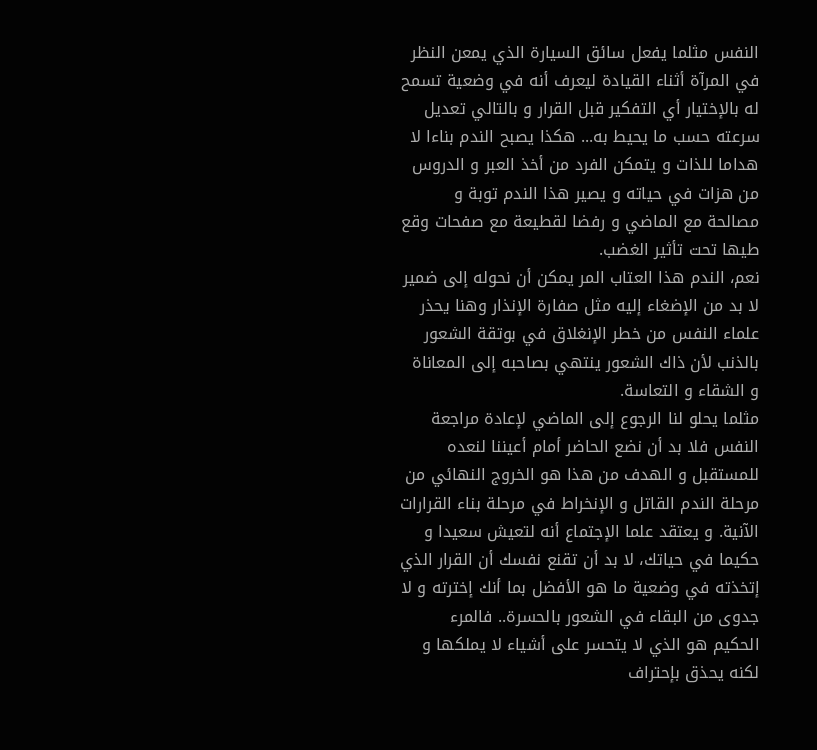النفس مثلما يفعل سائق السيارة الذي يمعن النظر في المرآة أثناء القيادة ليعرف أنه في وضعية تسمح له بالإختيار أي التفكير قبل القرار و بالتالي تعديل سرعته حسب ما يحيط به... هكذا يصبح الندم بناءا لا هداما للذات و يتمكن الفرد من أخذ العبر و الدروس من هزات في حياته و يصير هذا الندم توبة و مصالحة مع الماضي و رفضا لقطيعة مع صفحات وقع طيها تحت تأثير الغضب.
نعم، الندم هذا العتاب المر يمكن أن نحوله إلى ضمير لا بد من الإضغاء إليه مثل صفارة الإنذار وهنا يحذر علماء النفس من خطر الإنغلاق في بوتقة الشعور بالذنب لأن ذاك الشعور ينتهي بصاحبه إلى المعاناة و الشقاء و التعاسة.
مثلما يحلو لنا الرجوع إلى الماضي لإعادة مراجعة النفس فلا بد أن نضع الحاضر أمام أعيننا لنعده للمستقبل و الهدف من هذا هو الخروج النهائي من مرحلة الندم القاتل و الإنخراط في مرحلة بناء القرارات الآنية. و يعتقد علما الإجتماع أنه لتعيش سعيدا و حكيما في حياتك، لا بد أن تقنع نفسك أن القرار الذي إتخذته في وضعية ما هو الأفضل بما أنك إخترته و لا جدوى من البقاء في الشعور بالحسرة.. فالمرء الحكيم هو الذي لا يتحسر على أشياء لا يملكها و لكنه يحذق بإحتراف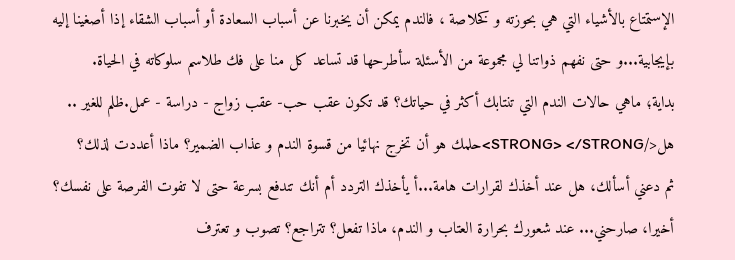الإستمتاع بالأشياء التي هي بحوزته و كخلاصة ، فالندم يمكن أن يخبرنا عن أسباب السعادة أو أسباب الشقاء إذا أصغينا إليه بإيجابية...و حتى نفهم ذواتنا لي مجموعة من الأسئلة سأطرحها قد تساعد كل منا على فك طلاسم سلوكاته في الحياة.
بداية؛ ماهي حالات الندم التي تنتابك أكثر في حياتك؟ قد تكون عقب حب- عقب زواج - دراسة - عمل.ظلم للغير ..
هل</STRONG> </STRONG>حلمك هو أن تخرج نهائيا من قسوة الندم و عذاب الضمير؟ ماذا أعددت لذلك؟
ثم دعني أسألك، هل عند أخذك لقرارات هامة...أ يأخذك التردد أم أنك تندفع بسرعة حتى لا تفوت الفرصة على نفسك؟
أخيرا، صارحني... عند شعورك بحرارة العتاب و الندم، ماذا تفعل؟ تتراجع؟ تصوب و تعترف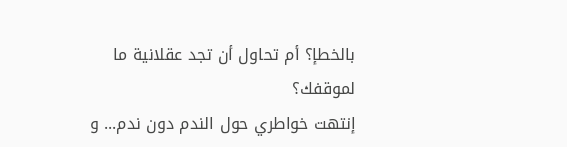بالخطإ؟ أم تحاول أن تجد عقلانية ما لموقفك؟
إنتهت خواطري حول الندم دون ندم... و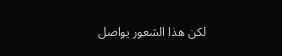لكن هذا الشعور يواصل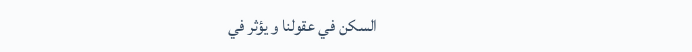السكن في عقولنا و يؤثر في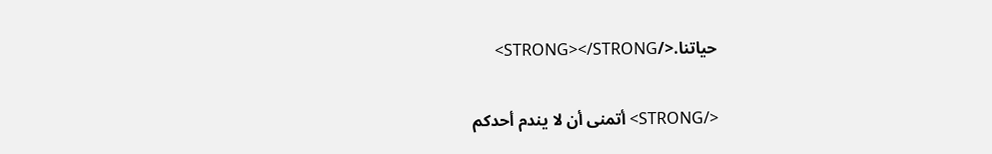حياتنا.</STRONG></STRONG>

</STRONG> أتمنى أن لا يندم أحدكم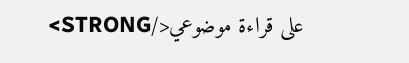على قراءة موضوعي</STRONG>